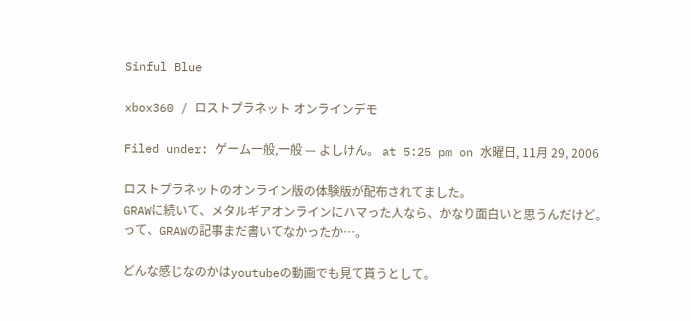Sinful Blue

xbox360 / ロストプラネット オンラインデモ

Filed under: ゲーム一般,一般 — よしけん。 at 5:25 pm on 水曜日, 11月 29, 2006

ロストプラネットのオンライン版の体験版が配布されてました。
GRAWに続いて、メタルギアオンラインにハマった人なら、かなり面白いと思うんだけど。
って、GRAWの記事まだ書いてなかったか…。

どんな感じなのかはyoutubeの動画でも見て貰うとして。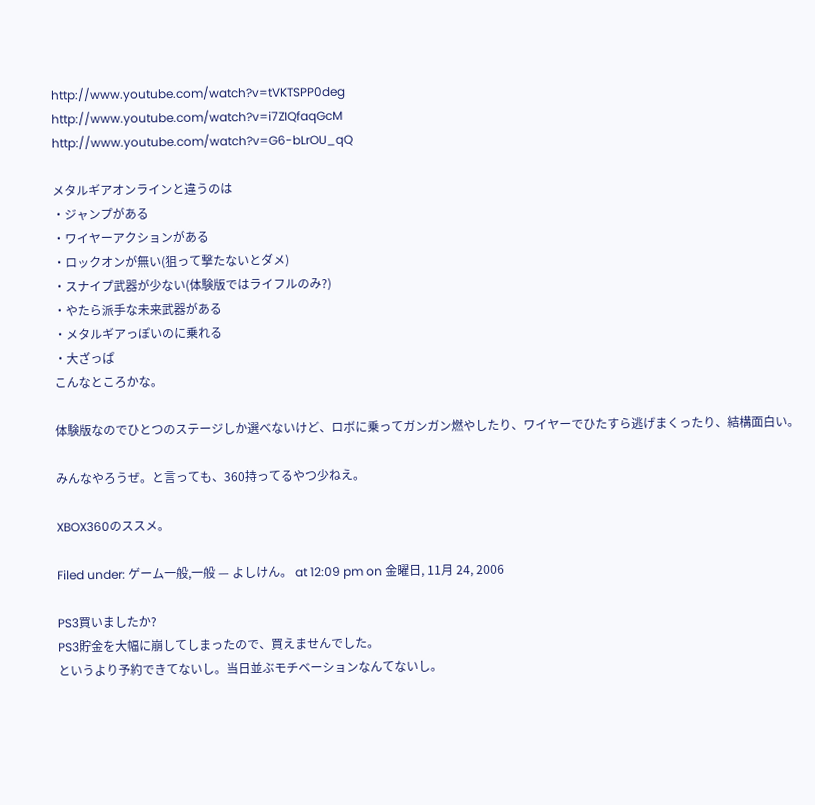http://www.youtube.com/watch?v=tVKTSPP0deg
http://www.youtube.com/watch?v=i7ZIQfaqGcM
http://www.youtube.com/watch?v=G6-bLrOU_qQ

メタルギアオンラインと違うのは
・ジャンプがある
・ワイヤーアクションがある
・ロックオンが無い(狙って撃たないとダメ)
・スナイプ武器が少ない(体験版ではライフルのみ?)
・やたら派手な未来武器がある
・メタルギアっぽいのに乗れる
・大ざっぱ
こんなところかな。

体験版なのでひとつのステージしか選べないけど、ロボに乗ってガンガン燃やしたり、ワイヤーでひたすら逃げまくったり、結構面白い。

みんなやろうぜ。と言っても、360持ってるやつ少ねえ。

XBOX360のススメ。

Filed under: ゲーム一般,一般 — よしけん。 at 12:09 pm on 金曜日, 11月 24, 2006

PS3買いましたか?
PS3貯金を大幅に崩してしまったので、買えませんでした。
というより予約できてないし。当日並ぶモチベーションなんてないし。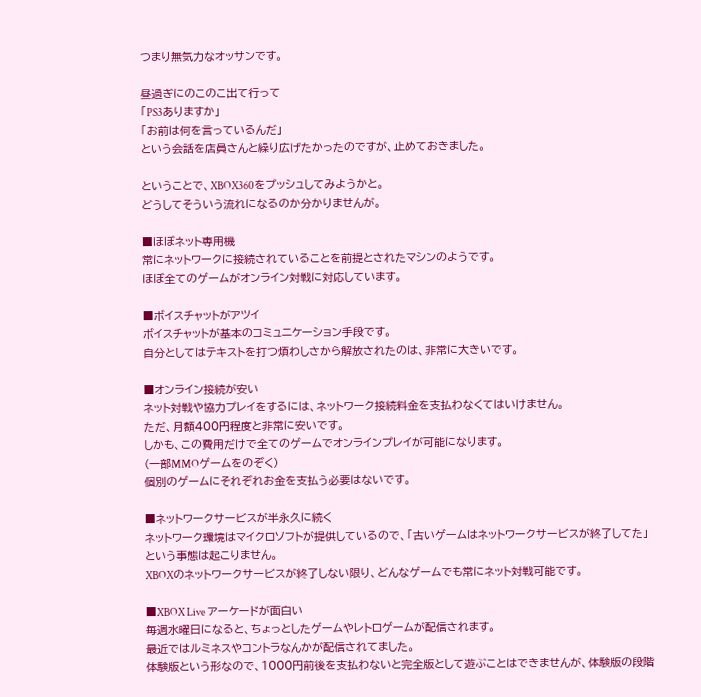つまり無気力なオッサンです。

昼過ぎにのこのこ出て行って
「PS3ありますか」
「お前は何を言っているんだ」
という会話を店員さんと繰り広げたかったのですが、止めておきました。

ということで、XBOX360をプッシュしてみようかと。
どうしてそういう流れになるのか分かりませんが。

■ほぼネット専用機
常にネットワークに接続されていることを前提とされたマシンのようです。
ほぼ全てのゲームがオンライン対戦に対応しています。

■ボイスチャットがアツイ
ボイスチャットが基本のコミュニケーション手段です。
自分としてはテキストを打つ煩わしさから解放されたのは、非常に大きいです。

■オンライン接続が安い
ネット対戦や協力プレイをするには、ネットワーク接続料金を支払わなくてはいけません。
ただ、月額400円程度と非常に安いです。
しかも、この費用だけで全てのゲームでオンラインプレイが可能になります。
(一部MMOゲームをのぞく)
個別のゲームにそれぞれお金を支払う必要はないです。

■ネットワークサービスが半永久に続く
ネットワーク環境はマイクロソフトが提供しているので、「古いゲームはネットワークサービスが終了してた」という事態は起こりません。
XBOXのネットワークサービスが終了しない限り、どんなゲームでも常にネット対戦可能です。

■XBOX Live アーケードが面白い
毎週水曜日になると、ちょっとしたゲームやレトロゲームが配信されます。
最近ではルミネスやコントラなんかが配信されてました。
体験版という形なので、1000円前後を支払わないと完全版として遊ぶことはできませんが、体験版の段階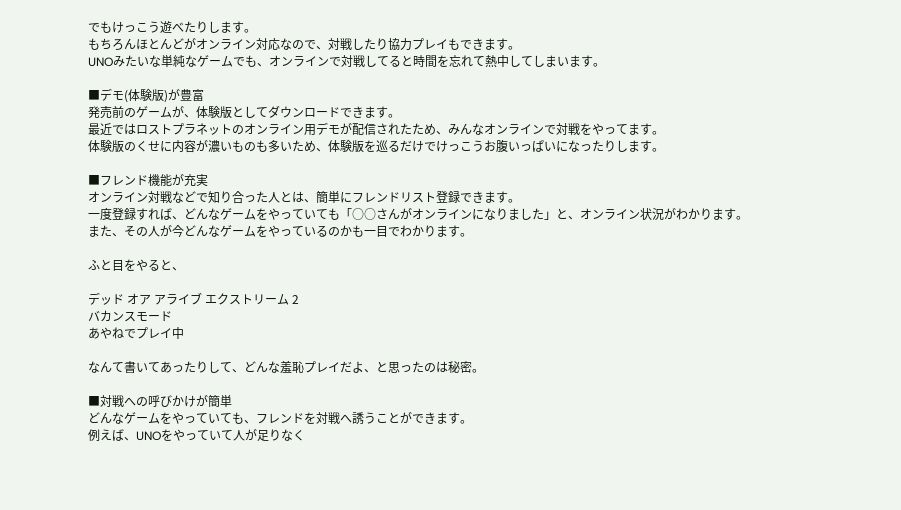でもけっこう遊べたりします。
もちろんほとんどがオンライン対応なので、対戦したり協力プレイもできます。
UNOみたいな単純なゲームでも、オンラインで対戦してると時間を忘れて熱中してしまいます。

■デモ(体験版)が豊富
発売前のゲームが、体験版としてダウンロードできます。
最近ではロストプラネットのオンライン用デモが配信されたため、みんなオンラインで対戦をやってます。
体験版のくせに内容が濃いものも多いため、体験版を巡るだけでけっこうお腹いっぱいになったりします。

■フレンド機能が充実
オンライン対戦などで知り合った人とは、簡単にフレンドリスト登録できます。
一度登録すれば、どんなゲームをやっていても「○○さんがオンラインになりました」と、オンライン状況がわかります。
また、その人が今どんなゲームをやっているのかも一目でわかります。

ふと目をやると、

デッド オア アライブ エクストリーム 2
バカンスモード
あやねでプレイ中

なんて書いてあったりして、どんな羞恥プレイだよ、と思ったのは秘密。

■対戦への呼びかけが簡単
どんなゲームをやっていても、フレンドを対戦へ誘うことができます。
例えば、UNOをやっていて人が足りなく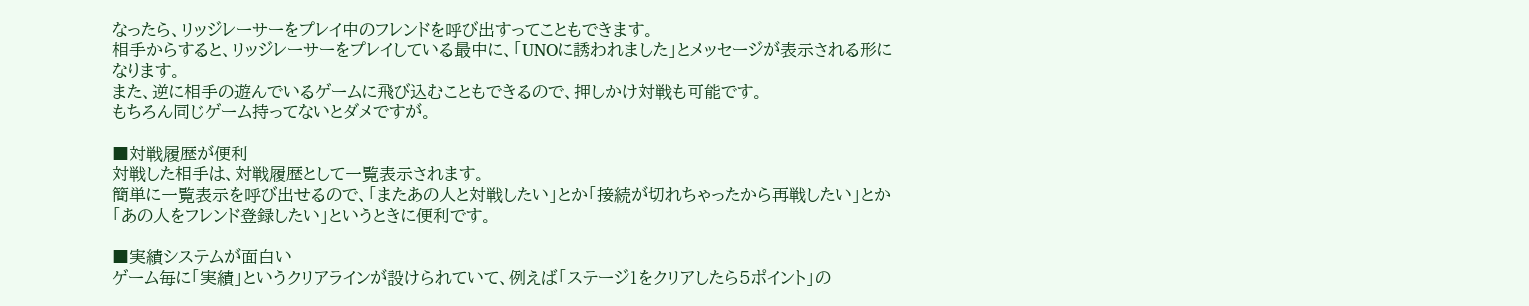なったら、リッジレーサーをプレイ中のフレンドを呼び出すってこともできます。
相手からすると、リッジレーサーをプレイしている最中に、「UNOに誘われました」とメッセージが表示される形になります。
また、逆に相手の遊んでいるゲームに飛び込むこともできるので、押しかけ対戦も可能です。
もちろん同じゲーム持ってないとダメですが。

■対戦履歴が便利
対戦した相手は、対戦履歴として一覧表示されます。
簡単に一覧表示を呼び出せるので、「またあの人と対戦したい」とか「接続が切れちゃったから再戦したい」とか「あの人をフレンド登録したい」というときに便利です。

■実績システムが面白い
ゲーム毎に「実績」というクリアラインが設けられていて、例えば「ステージ1をクリアしたら5ポイント」の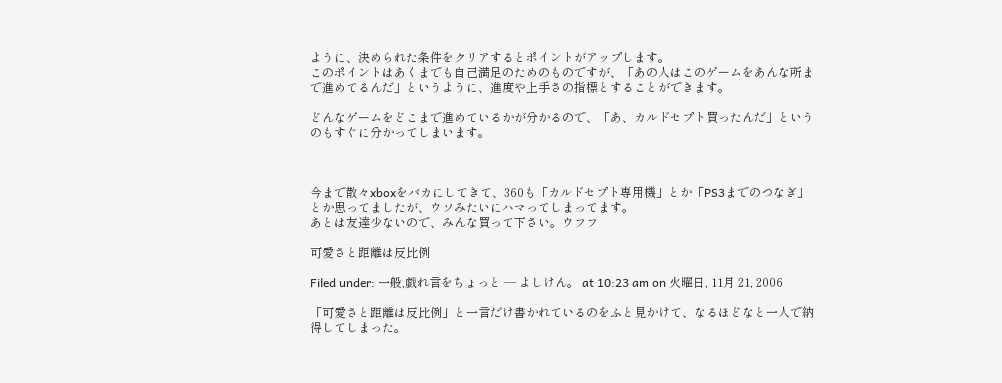ように、決められた条件をクリアするとポイントがアップします。
このポイントはあくまでも自己満足のためのものですが、「あの人はこのゲームをあんな所まで進めてるんだ」というように、進度や上手さの指標とすることができます。

どんなゲームをどこまで進めているかが分かるので、「あ、カルドセプト買ったんだ」というのもすぐに分かってしまいます。



今まで散々xboxをバカにしてきて、360も「カルドセプト専用機」とか「PS3までのつなぎ」とか思ってましたが、ウソみたいにハマってしまってます。
あとは友達少ないので、みんな買って下さい。ウフフ

可愛さと距離は反比例

Filed under: 一般,戯れ言をちょっと — よしけん。 at 10:23 am on 火曜日, 11月 21, 2006

「可愛さと距離は反比例」と一言だけ書かれているのをふと見かけて、なるほどなと一人で納得してしまった。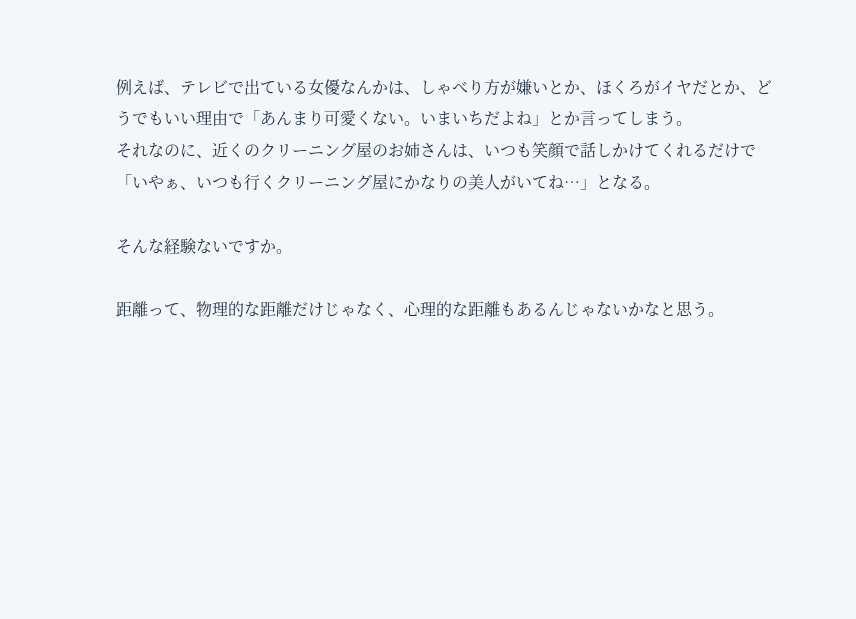例えば、テレビで出ている女優なんかは、しゃべり方が嫌いとか、ほくろがイヤだとか、どうでもいい理由で「あんまり可愛くない。いまいちだよね」とか言ってしまう。
それなのに、近くのクリーニング屋のお姉さんは、いつも笑顔で話しかけてくれるだけで「いやぁ、いつも行くクリーニング屋にかなりの美人がいてね…」となる。

そんな経験ないですか。

距離って、物理的な距離だけじゃなく、心理的な距離もあるんじゃないかなと思う。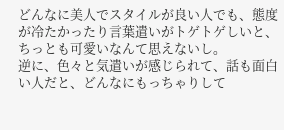どんなに美人でスタイルが良い人でも、態度が冷たかったり言葉遣いがトゲトゲしいと、ちっとも可愛いなんて思えないし。
逆に、色々と気遣いが感じられて、話も面白い人だと、どんなにもっちゃりして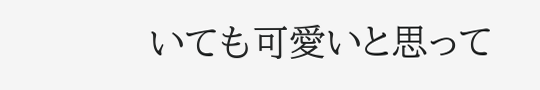いても可愛いと思って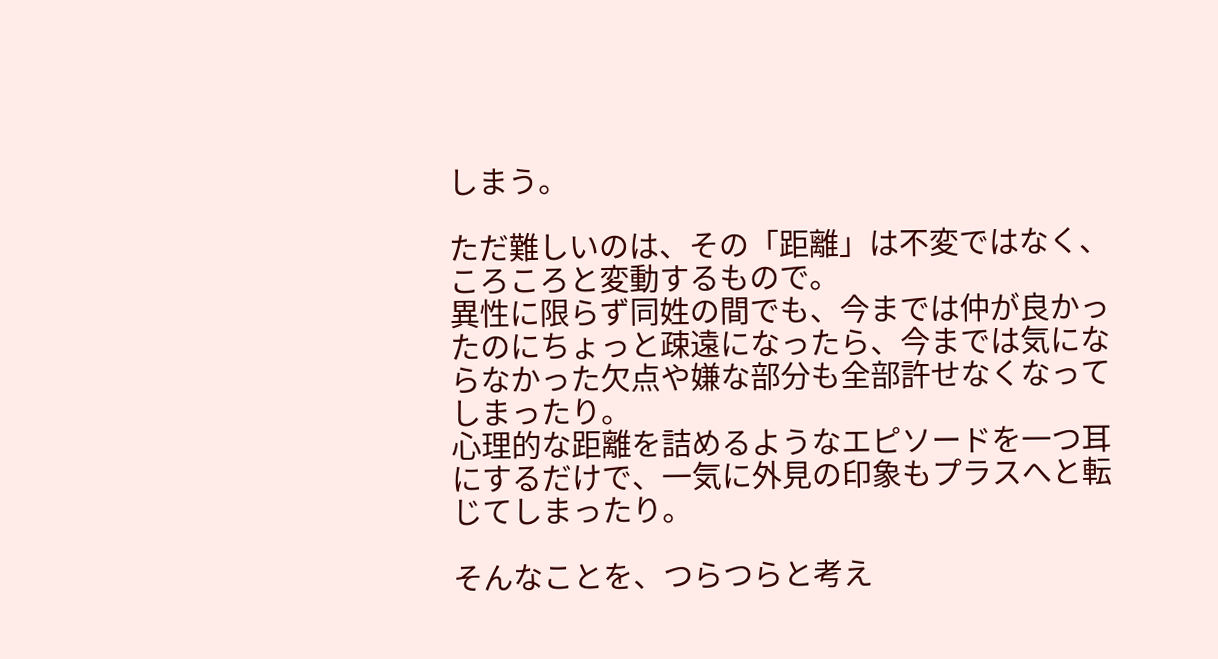しまう。

ただ難しいのは、その「距離」は不変ではなく、ころころと変動するもので。
異性に限らず同姓の間でも、今までは仲が良かったのにちょっと疎遠になったら、今までは気にならなかった欠点や嫌な部分も全部許せなくなってしまったり。
心理的な距離を詰めるようなエピソードを一つ耳にするだけで、一気に外見の印象もプラスへと転じてしまったり。

そんなことを、つらつらと考え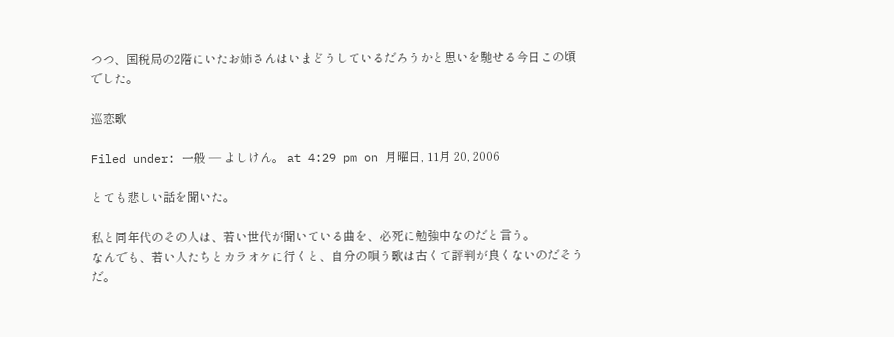つつ、国税局の2階にいたお姉さんはいまどうしているだろうかと思いを馳せる今日この頃でした。

巡恋歌

Filed under: 一般 — よしけん。 at 4:29 pm on 月曜日, 11月 20, 2006

とても悲しい話を聞いた。

私と同年代のその人は、若い世代が聞いている曲を、必死に勉強中なのだと言う。
なんでも、若い人たちとカラオケに行くと、自分の唄う歌は古くて評判が良くないのだそうだ。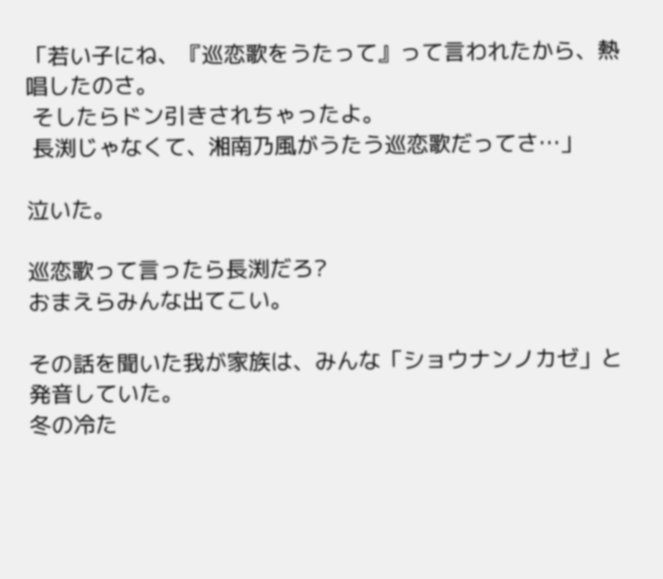「若い子にね、『巡恋歌をうたって』って言われたから、熱唱したのさ。
 そしたらドン引きされちゃったよ。
 長渕じゃなくて、湘南乃風がうたう巡恋歌だってさ…」

泣いた。

巡恋歌って言ったら長渕だろ?
おまえらみんな出てこい。

その話を聞いた我が家族は、みんな「ショウナンノカゼ」と発音していた。
冬の冷た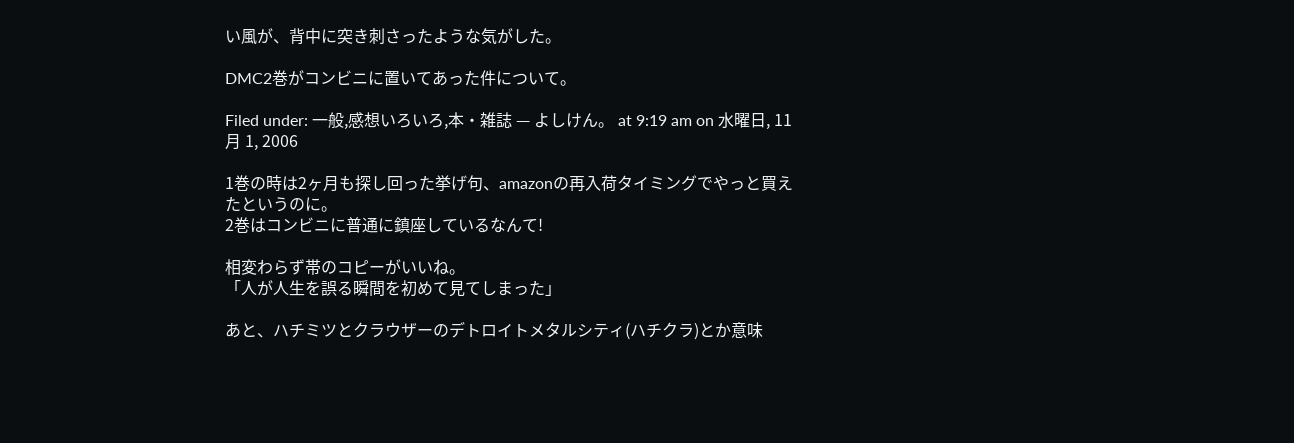い風が、背中に突き刺さったような気がした。

DMC2巻がコンビニに置いてあった件について。

Filed under: 一般,感想いろいろ,本・雑誌 — よしけん。 at 9:19 am on 水曜日, 11月 1, 2006

1巻の時は2ヶ月も探し回った挙げ句、amazonの再入荷タイミングでやっと買えたというのに。
2巻はコンビニに普通に鎮座しているなんて!

相変わらず帯のコピーがいいね。
「人が人生を誤る瞬間を初めて見てしまった」

あと、ハチミツとクラウザーのデトロイトメタルシティ(ハチクラ)とか意味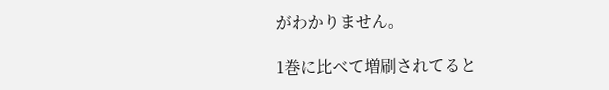がわかりません。

1巻に比べて増刷されてると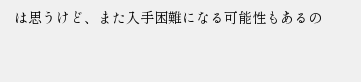は思うけど、また入手困難になる可能性もあるの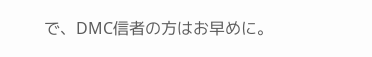で、DMC信者の方はお早めに。